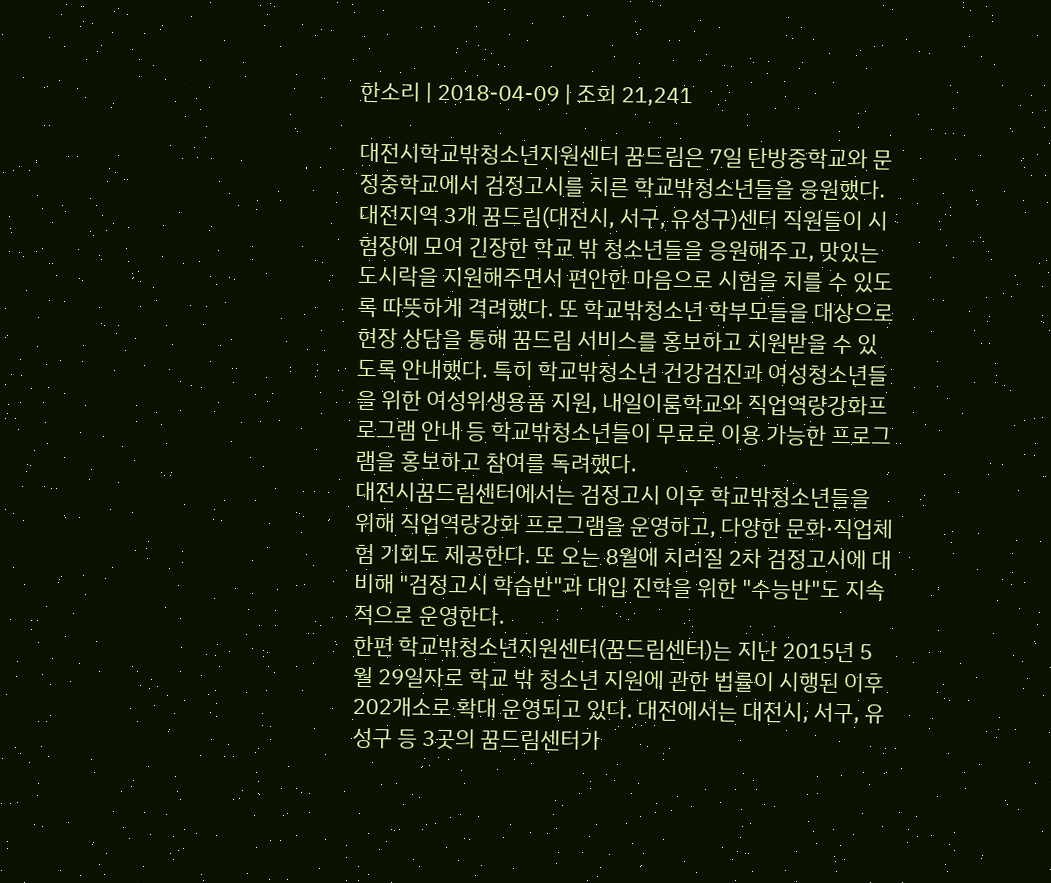한소리 | 2018-04-09 | 조회 21,241

대전시학교밖청소년지원센터 꿈드림은 7일 탄방중학교와 문정중학교에서 검정고시를 치른 학교밖청소년들을 응원했다.
대전지역 3개 꿈드림(대전시, 서구, 유성구)센터 직원들이 시험장에 모여 긴장한 학교 밖 청소년들을 응원해주고, 맛있는 도시락을 지원해주면서 편안한 마음으로 시험을 치를 수 있도록 따뜻하게 격려했다. 또 학교밖청소년 학부모들을 대상으로 현장 상담을 통해 꿈드림 서비스를 홍보하고 지원받을 수 있도록 안내했다. 특히 학교밖청소년 건강검진과 여성청소년들을 위한 여성위생용품 지원, 내일이룸학교와 직업역량강화프로그램 안내 등 학교밖청소년들이 무료로 이용 가능한 프로그램을 홍보하고 참여를 독려했다.
대전시꿈드림센터에서는 검정고시 이후 학교밖청소년들을 위해 직업역량강화 프로그램을 운영하고, 다양한 문화·직업체험 기회도 제공한다. 또 오는 8월에 치러질 2차 검정고시에 대비해 "검정고시 학습반"과 대입 진학을 위한 "수능반"도 지속적으로 운영한다.
한편 학교밖청소년지원센터(꿈드림센터)는 지난 2015년 5월 29일자로 학교 밖 청소년 지원에 관한 법률이 시행된 이후 202개소로 확대 운영되고 있다. 대전에서는 대전시, 서구, 유성구 등 3곳의 꿈드림센터가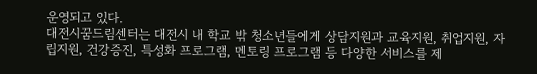운영되고 있다.
대전시꿈드림센터는 대전시 내 학교 밖 청소년들에게 상담지원과 교육지원, 취업지원, 자립지원, 건강증진, 특성화 프로그램, 멘토링 프로그램 등 다양한 서비스를 제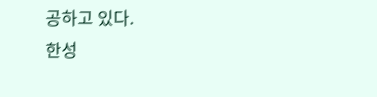공하고 있다.
한성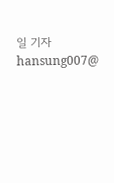일 기자 hansung007@